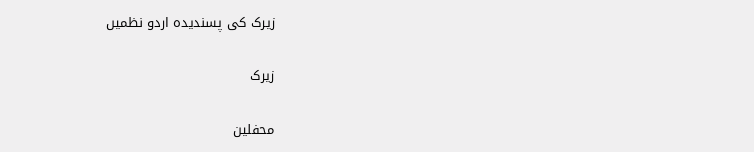زیرک کی پسندیدہ اردو نظمیں

زیرک

محفلین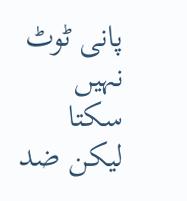پانی ٹوٹ نہیں سکتا
لیکن ضد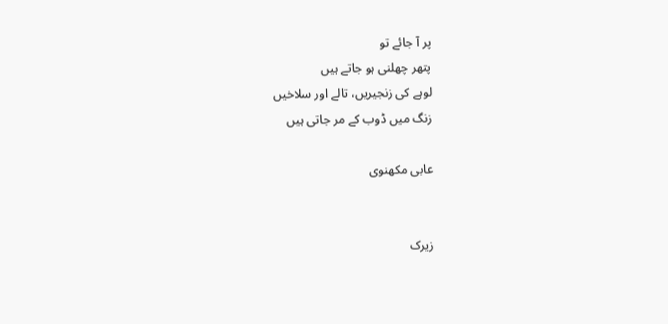پر آ جائے تو
پتھر چھلنی ہو جاتے ہیں
لوہے کی زنجیریں، تالے اور سلاخیں
زنگ میں ڈوب کے مر جاتی ہیں

عابی مکھنوی


زیرک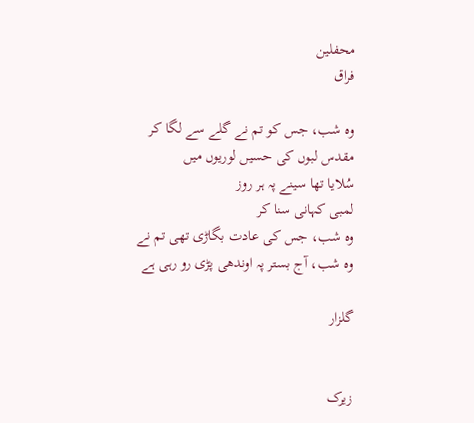محفلین
فراق

وہ شب، جس کو تم نے گلے سے لگا کر
مقدس لبوں کی حسیں لوریوں میں
سُلایا تھا سینے پہ ہر روز
لمبی کہانی سنا کر
وہ شب، جس کی عادت بگاڑی تھی تم نے
وہ شب، آج بستر پہ اوندھی پڑی رو رہی ہے

گلزار


زیرک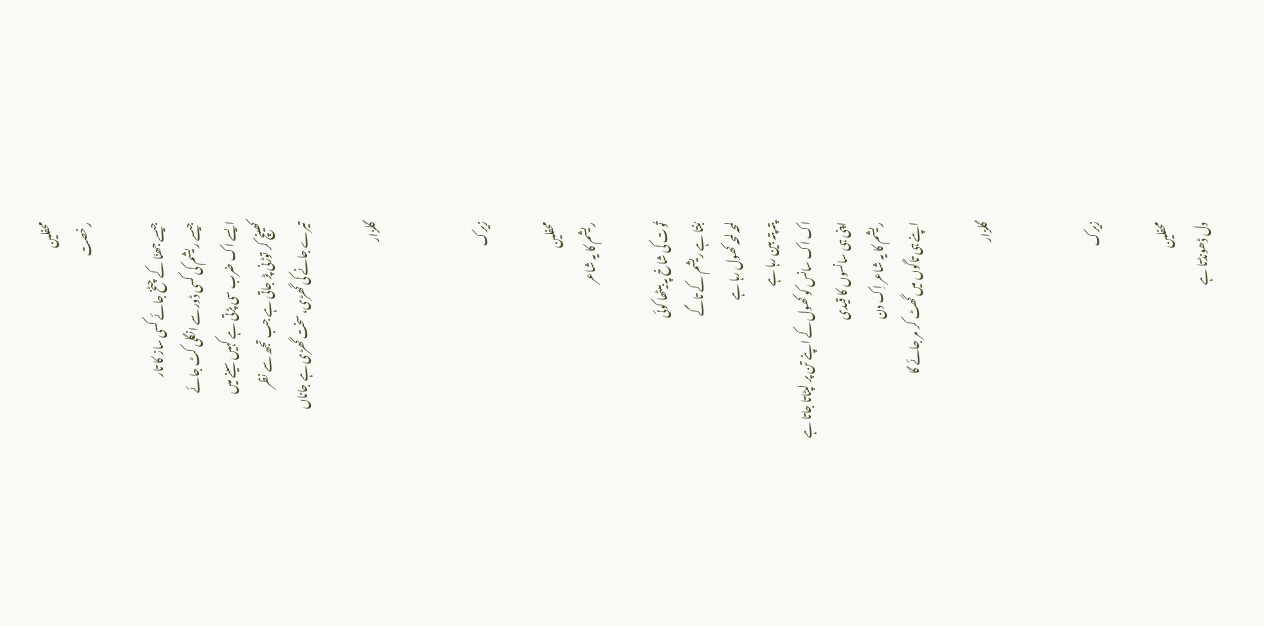محفلین
رخصت

جیسے جھنّا کے چٹخ جائے کسی ساز کا تار
جیسے ریشم کی کسی ڈور سے انگلی کٹ جائے
ایسے اک ضرب سی پڑتی ہے کہیں سینے میں
کھینچ کر توڑنی پڑ جاتی ہے جب تجھ سے نظر
تیرے جانے کی گھڑی، سخت گھڑی ہے جاناں

گلزار


زیرک

محفلین
ریشم کا یہ شاعر

تُوت کی شاخ پہ بیٹھا کوئی
بُنتا ہے ریشم کے تاگے
لمحہ لمحہ کھول رہا ہے
پتہ پتہ بین رہا ہے
اک اک سانس کو کھول کے اپنے تن پر لپٹاتا جاتا ہے
اپنی ہی سانسوں کا قیدی
ریشم کا یہ شاعر اِک دن
اپنے ہی تاگوں میں گھٹ کر مر جائے گا

گلزار


زیرک

محفلین
دل ڈھونڈتا ہے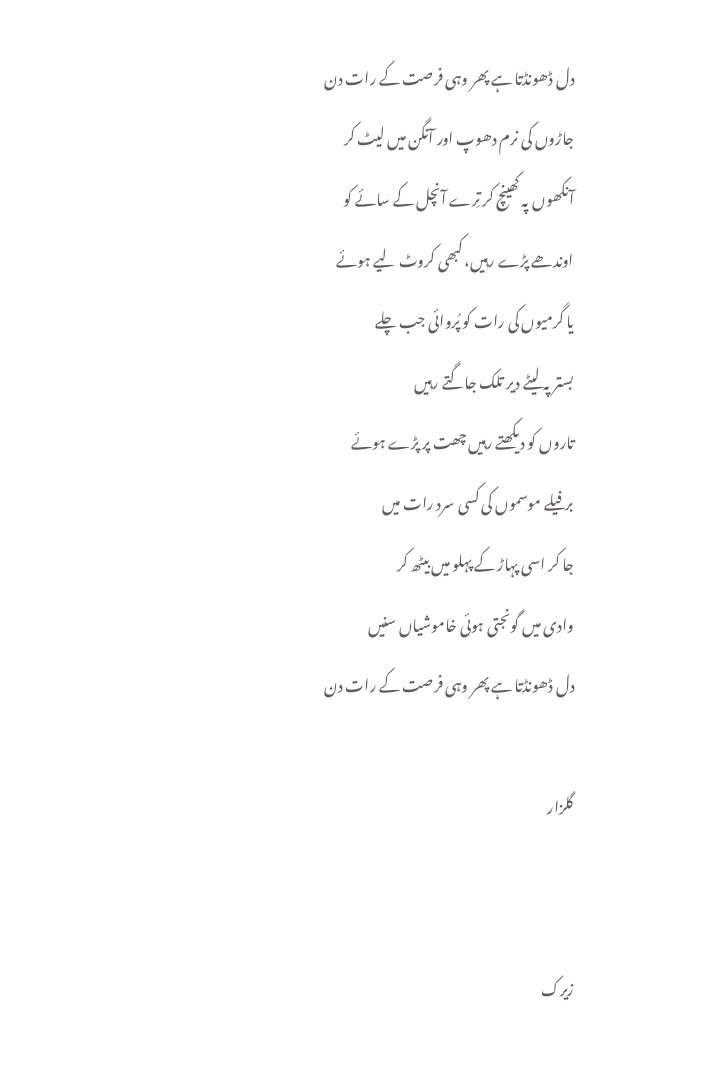دل ڈھونڈتا ہے پھر وہی فرصت کے رات دن
جاڑوں کی نرم دھوپ اور آنگن میں لیٹ کر
آنکھوں پہ کھینچ کر تِرے آنچل کے سائے کو
اوندھے پڑے رہیں، کبھی کروٹ لیے ہوئے
یا گرمیوں کی رات کو پُروائی جب چلے
بستر پہ لیٹے دیر تلک جاگتے رہیں
تاروں کو دیکھتے رہیں چھت پر پڑے ہوئے
برفیلے موسموں کی کسی سرد رات میں
جا کر اسی پہاڑ کے پہلو میں بیٹھ کر
وادی میں گونجتی ہوئی خاموشیاں سنیں
دل ڈھونڈتا ہے پھر وہی فرصت کے رات دن

گلزار


زیرک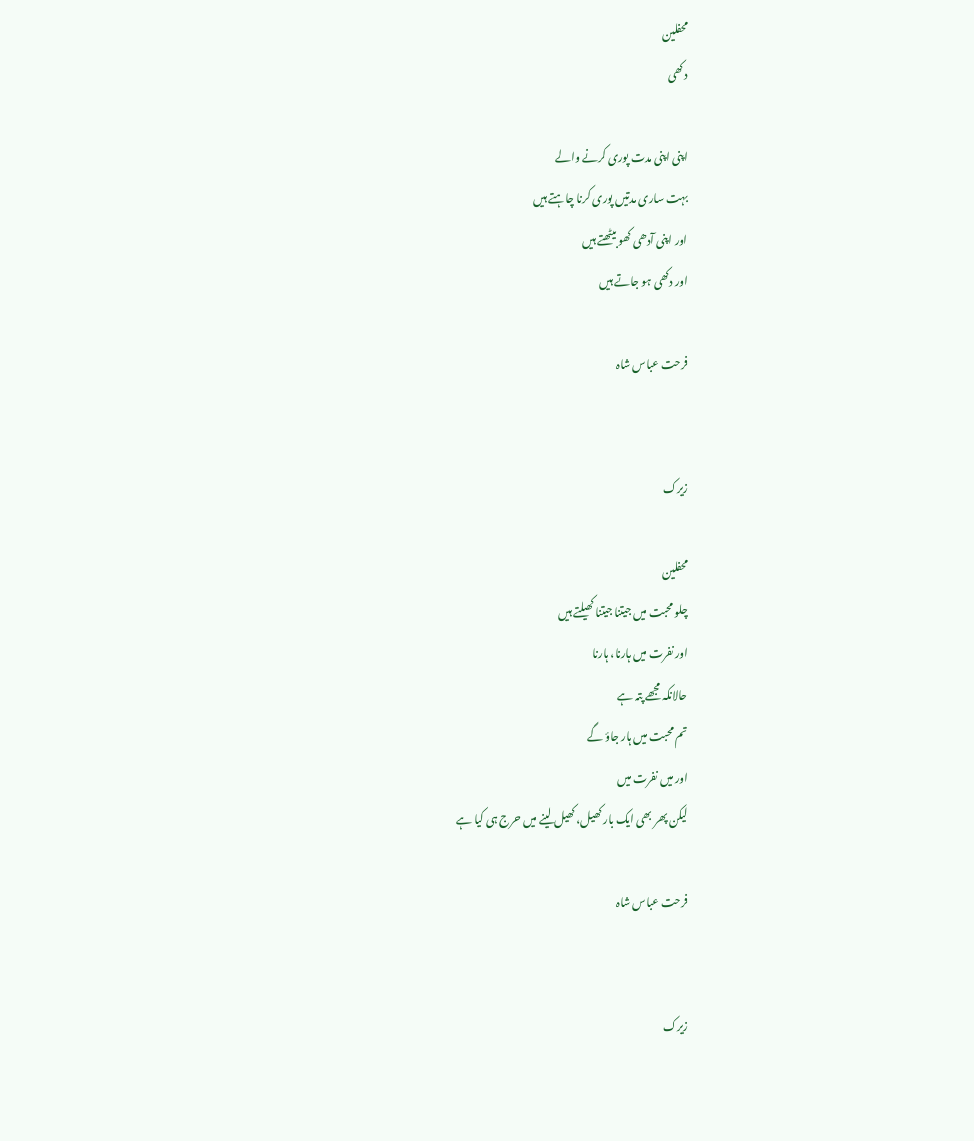محفلین
دکھی

اپنی اپنی مدت پوری کرنے والے
بہت ساری مدتیں پوری کرنا چاہتے ہیں
اور اپنی آدھی کھو بیٹھتے ہیں
اور دکھی ہو جاتے ہیں

فرحت عباس شاہ


زیرک

محفلین
چلو محبت میں جیتنا جیتنا کھیلتے ہیں
اور نفرت میں ہارنا، ہارنا
حالانکہ مجھے پتہ ہے
تم محبت میں ہار جاؤ گے
اور میں نفرت میں
لیکن پھر بھی ایک بار کھیل، کھیل لینے میں حرج ہی کیا ہے

فرحت عباس شاہ


زیرک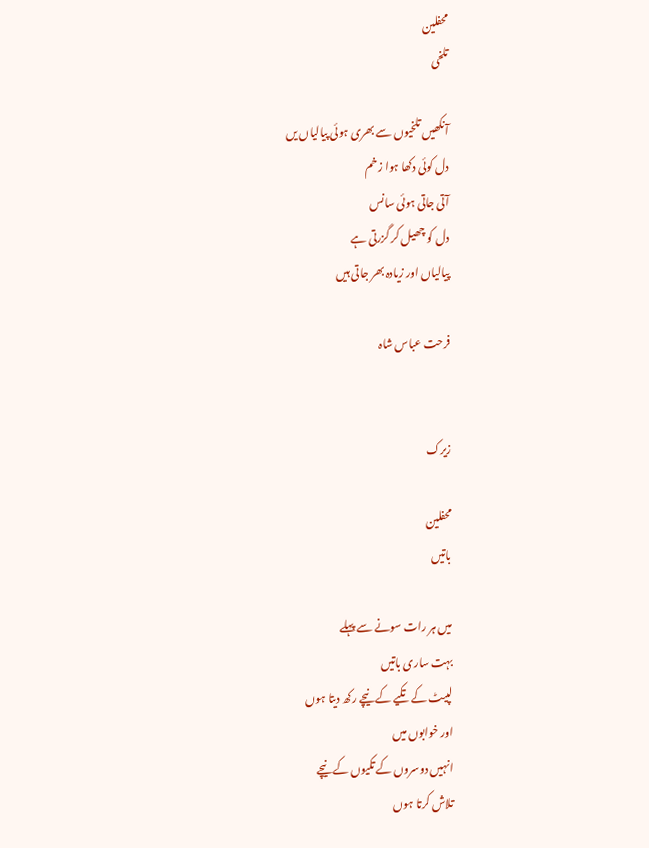محفلین
تلخی

آنکھیں تلخیوں سے بھری ہوئی پیالیاں یں
دل کوئی دکھا ہوا زخم
آتی جاتی ہوئی سانس
دل کو چھیل کر گزرتی ہے
پیالیاں اور زیادہ بھر جاتی ہیں

فرحت عباس شاہ


زیرک

محفلین
باتیں

میں ہر رات سونے سے پہلے
بہت ساری باتیں
لپیٹ کے تکیے کے نیچے رکھ دیتا ہوں
اور خوابوں میں
انہیں دوسروں کے تکیوں کے نیچے
تلاش کرتا ہوں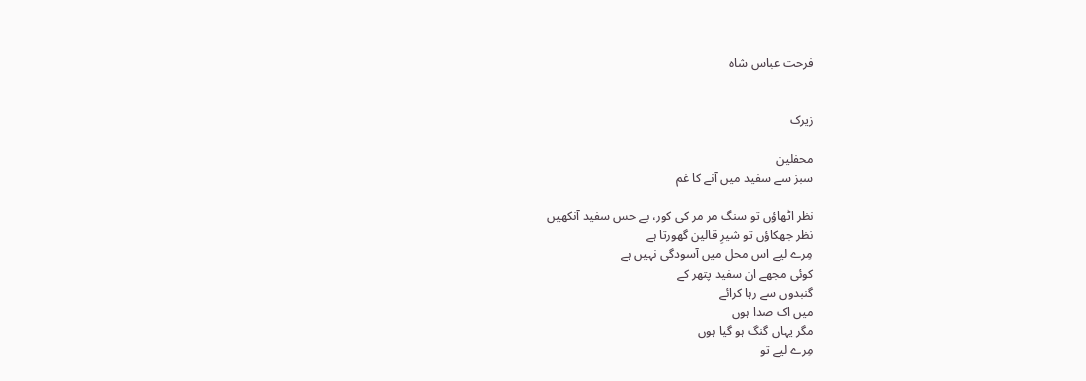فرحت عباس شاہ


زیرک

محفلین
سبز سے سفید میں آنے کا غم

نظر اٹھاؤں تو سنگ مر مر کی کور، بے حس سفید آنکھیں
نظر جھکاؤں تو شیرِ قالین گھورتا ہے
مِرے لیے اس محل میں آسودگی نہیں ہے
کوئی مجھے ان سفید پتھر کے
گنبدوں سے رہا کرائے
میں اک صدا ہوں
مگر یہاں گنگ ہو گیا ہوں
مِرے لیے تو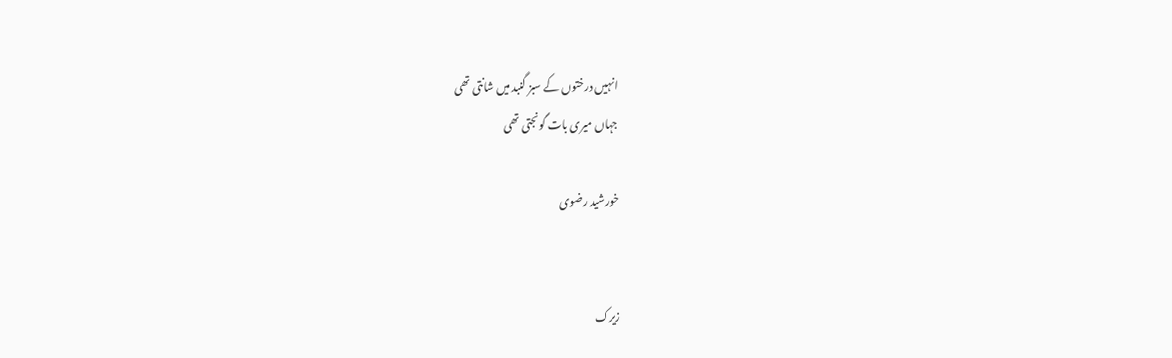انہیں درختوں کے سبز گنبد میں شانتی تھی
جہاں میری بات گونجتی تھی

خورشید رضوی


زیرک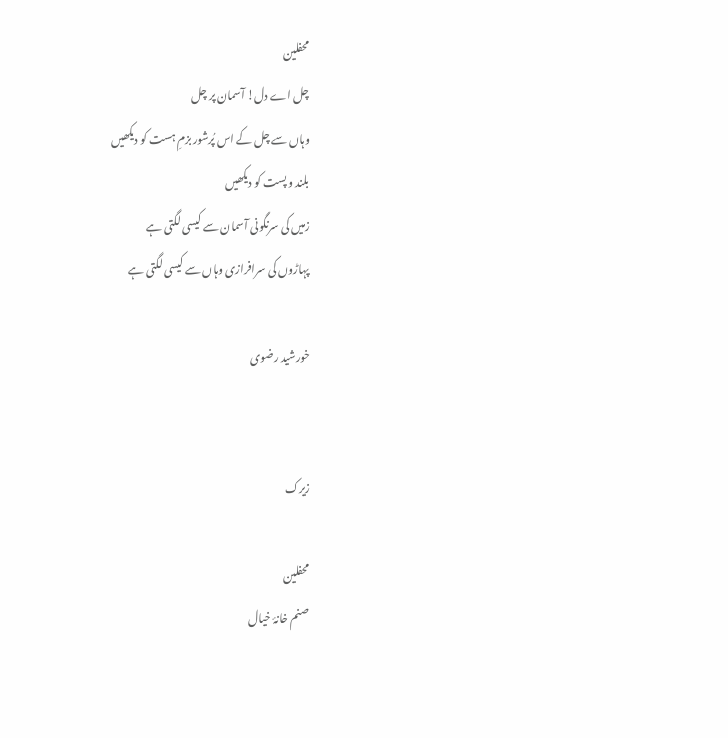محفلین
چل اے دل! آسمان پر چل
وہاں سے چل کے اس پُرشور بزمِ ہست کو دیکھیں
بلند و پست کو دیکھیں
زمیں کی سرنگونی آسمان سے کیسی لگتی ہے
پہاڑوں کی سرافرازی وہاں سے کیسی لگتی ہے

خورشید رضوی


زیرک

محفلین
صنم خانۂ خیال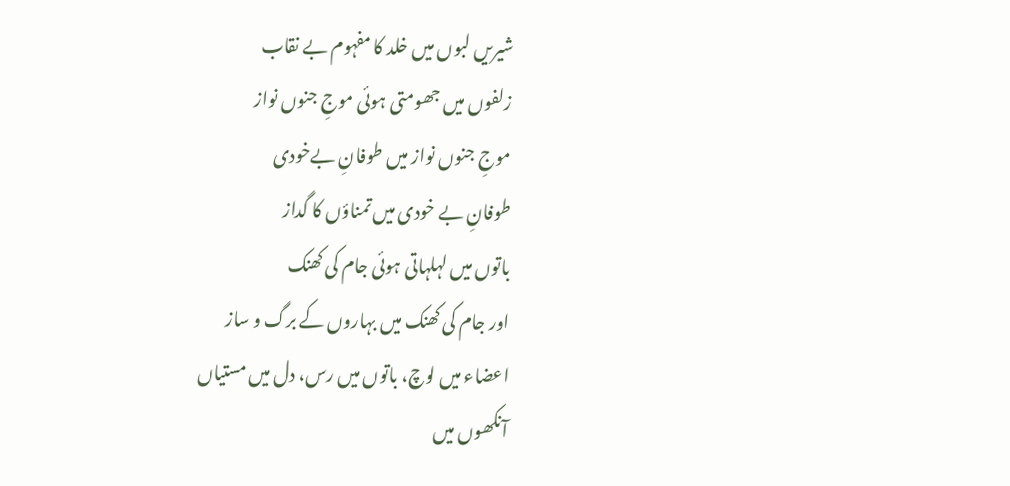شیریں لبوں میں خلد کا مفہوم بے نقاب
زلفوں میں جھومتی ہوئی موجِ جنوں نواز
موجِ جنوں نواز میں طوفانِ بےخودی
طوفانِ بے خودی میں تمناؤں کا گداز
باتوں میں لہلہاتی ہوئی جام کی کھنک
اور جام کی کھنک میں بہاروں کے برگ و ساز
اعضاء میں لوچ، باتوں میں رس، دل میں مستیاں
آنکھوں میں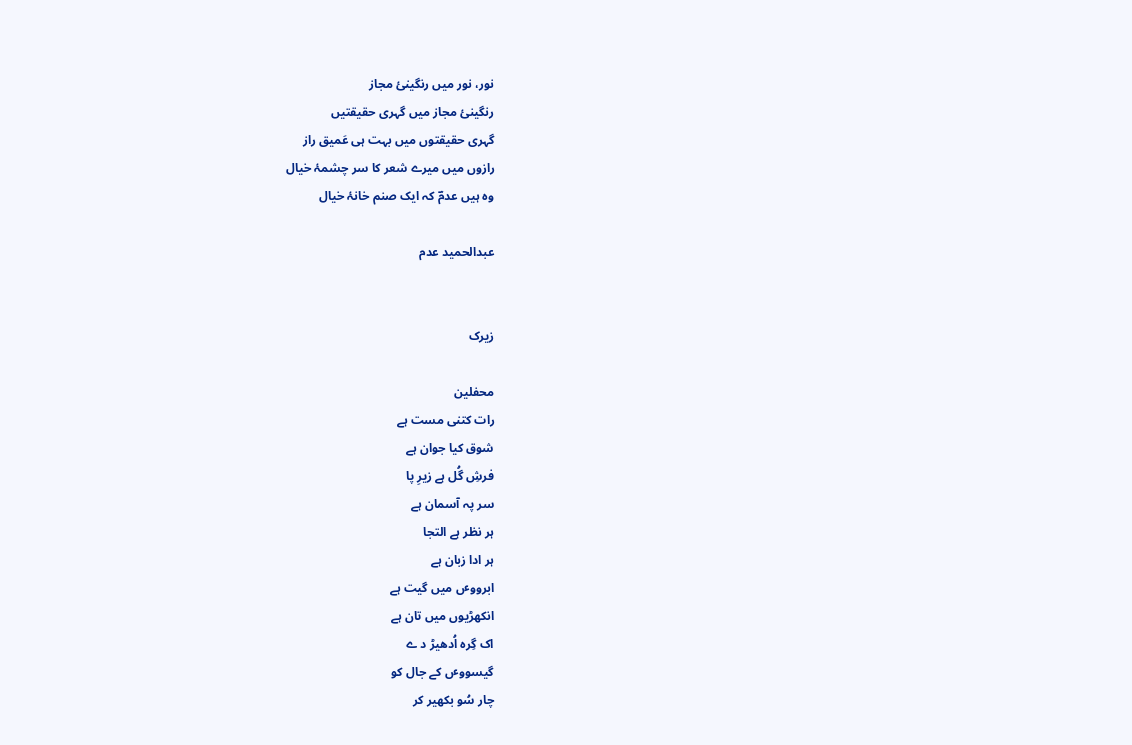نور، نور میں رنگینیٔ مجاز
رنگینیٔ مجاز میں گہری حقیقتیں
گہری حقیقتوں میں بہت ہی عَمیق راز
رازوں میں میرے شعر کا سر چشمۂ خیال
وہ ہیں عدمؔ کہ ایک صنم خانۂ خیال

عبدالحمید عدم


زیرک

محفلین
رات کتنی مست ہے
شوق کیا جوان ہے
فرشِ گُل ہے زیرِ پا
سر پہ آسمان ہے
ہر نظر ہے التجا
ہر ادا زبان ہے
ابرووٴں میں گیت ہے
انکھڑیوں میں تان ہے
اک گِرہ اُدھیڑ د ے
گیسووٴں کے جال کو
چار سُو بکھیر کر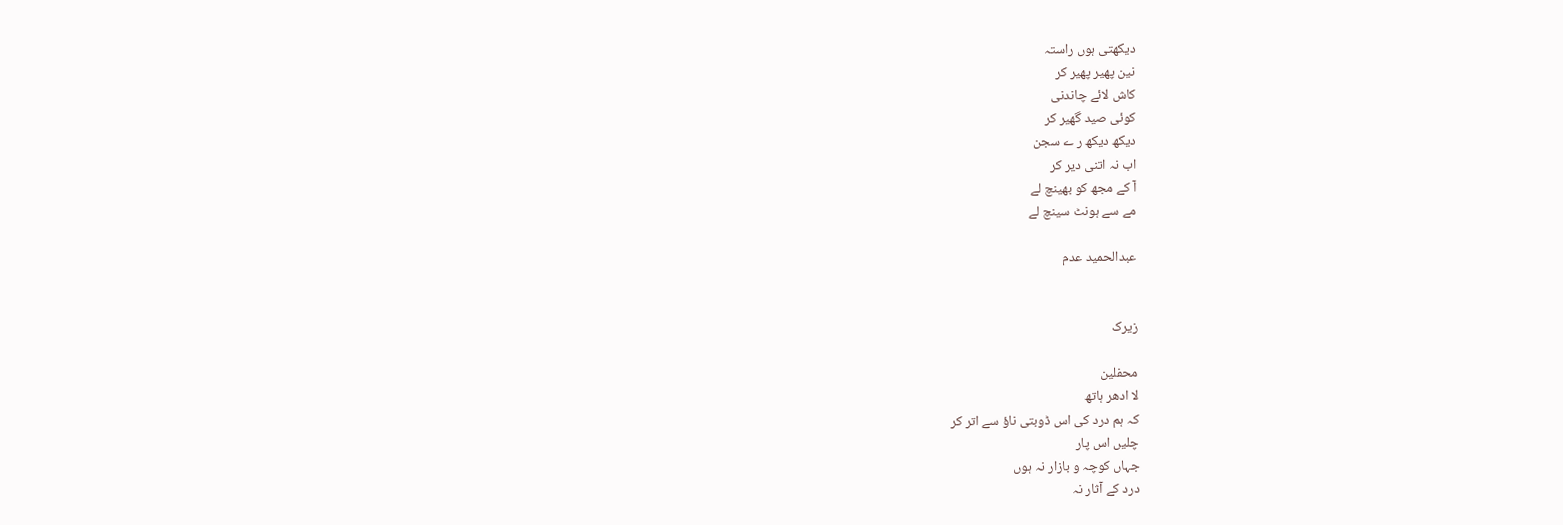دیکھتی ہوں راستہ
نین پھیر پھیر کر
کاش لائے چاندنی
کوئی صید گھیر کر
دیکھ دیکھ ر ے سجن
اب نہ اتنی دیر کر
آ کے مجھ کو بھینچ لے
مے سے ہونٹ سینچ لے

عبدالحمید عدم


زیرک

محفلین
لا ادھر ہاتھ
کہ ہم درد کی اس ڈوبتی ناؤ سے اتر کر
چلیں اس پار
جہاں کوچہ و بازار نہ ہوں
درد کے آثار نہ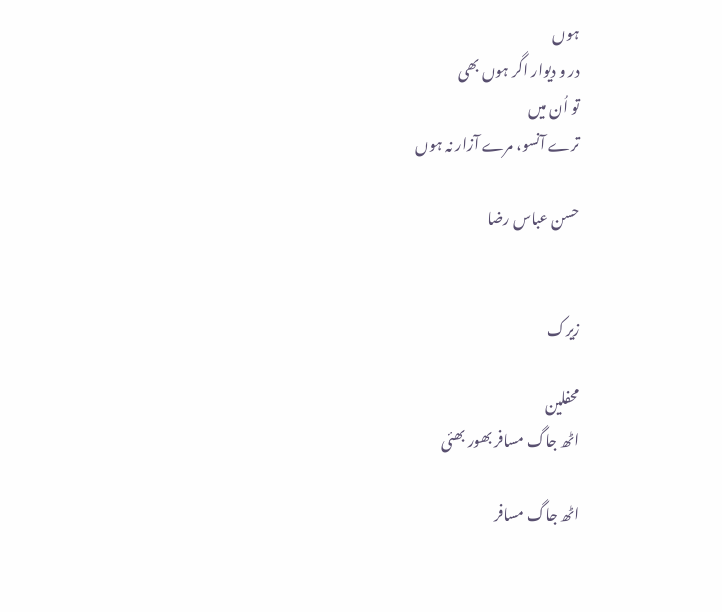ہوں
در و دیوار اگر ہوں بھی
تو اُن میں
ترے آنسو، مرے آزار نہ ہوں

حسن عباس رضا


زیرک

محفلین
اٹھ جاگ مسافر بھور بھئی

اٹھ جاگ مسافر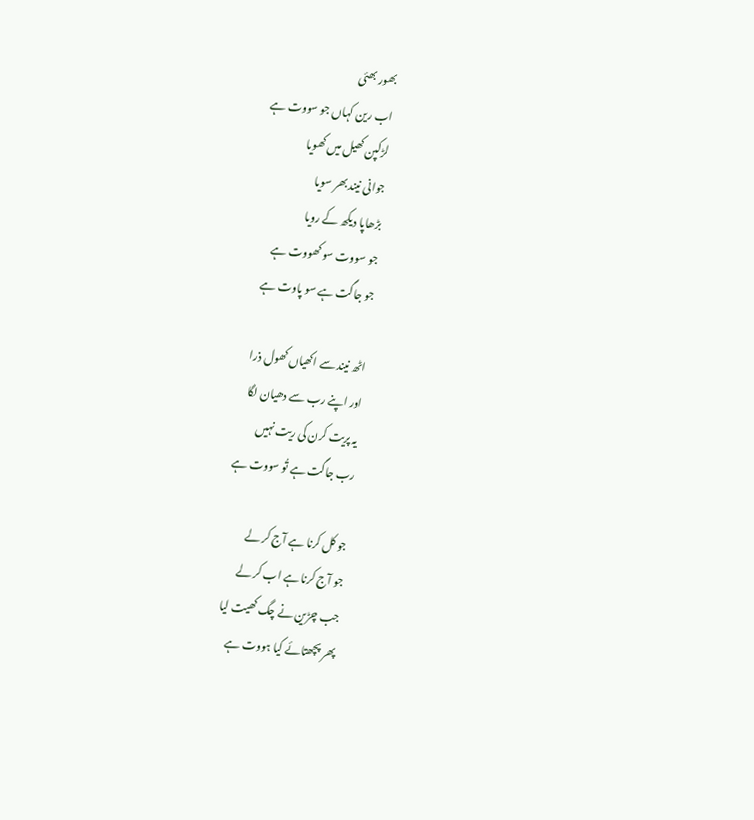بھور بھئی
اب رین کہاں جو سووت ہے
لڑکپن کھیل میں کھویا
جوانی نیند بھر سویا
بڑھاپا دیکھ کے رویا
جو سووت سو کھووت ہے
جو جاگت ہے سو پاوت ہے

اٹھ نیند سے اکھیاں کھول ذرا
اور اپنے رب سے دھیان لگا
یہ پریت کرن کی ریت نہیں
رب جاگت ہے تُو سووت ہے

جو کل کرنا ہے آج کر لے
جو آج کرنا ہے اب کر لے
جب چڑین نے چگ کھیت لیا
پھر پچھتائے کیا ہووت ہے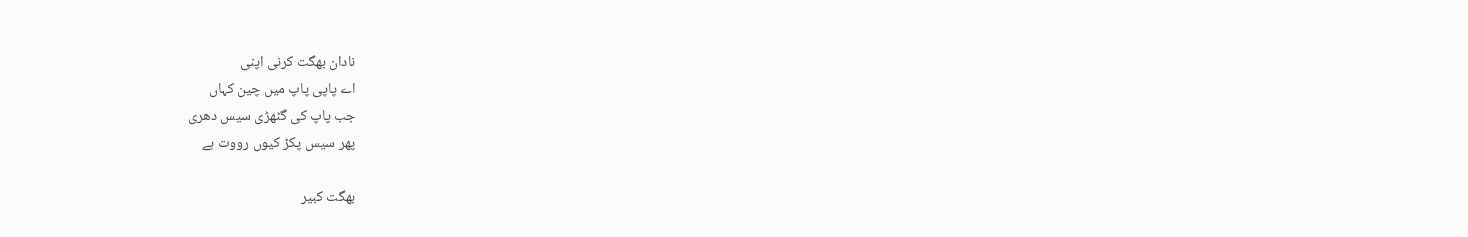نادان بھگت کرنی اپنی
اے پاپی پاپ میں چین کہاں
جب پاپ کی گٹھڑی سیس دھری
پھر سیس پکڑ کیوں رووت ہے

بھگت کبیر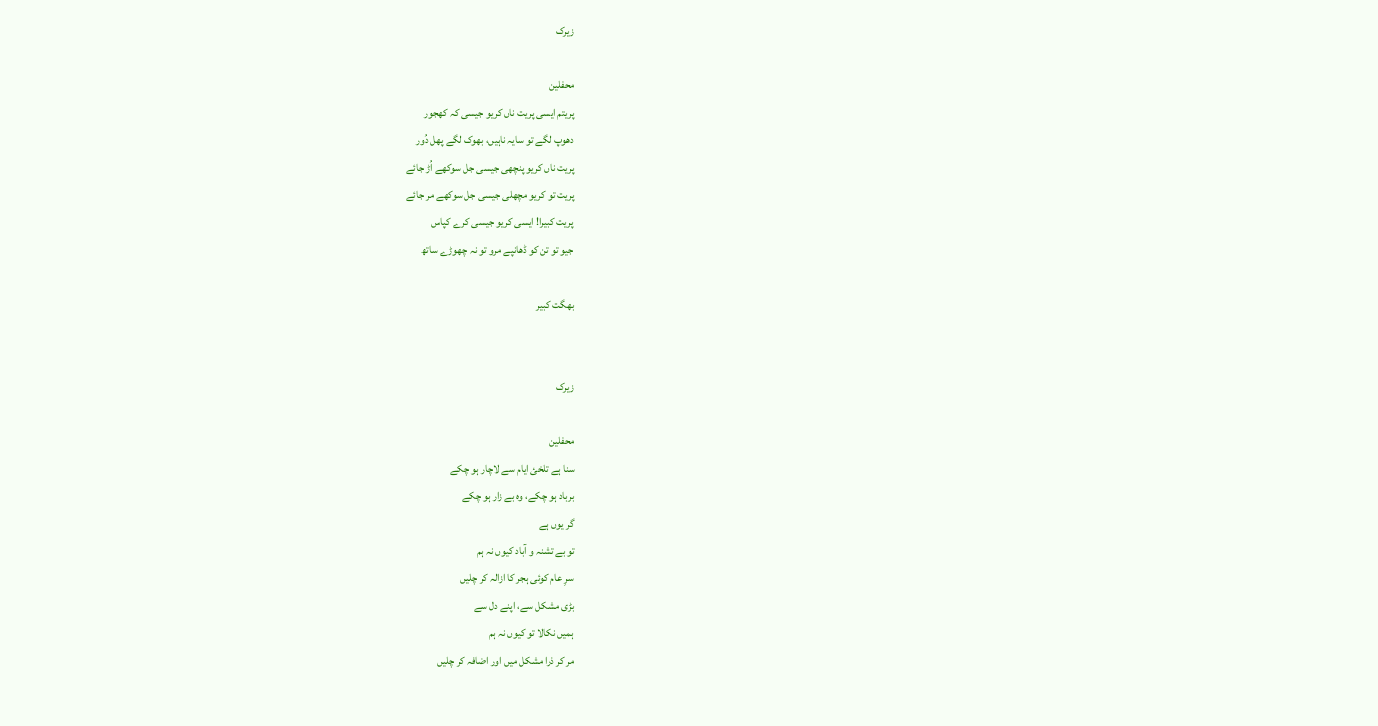زیرک

محفلین
پریتم ایسی پریت ناں کریو جیسی کہ کھجور
دھوپ لگے تو سایہ ناہیں، بھوک لگے پھل دُور
پریت ناں کریو پنچھی جیسی جل سوکھے اُڑ جائے
پریت تو کریو مچھلی جیسی جل سوکھے مر جائے
پریت کبیرا! ایسی کریو جیسی کرے کپاس
جیو تو تن کو ڈھانپے مرو تو نہ چھوڑے ساتھ

بھگت کبیر


زیرک

محفلین
سنا ہے تلخئ ایام سے لاچار ہو چکے
برباد ہو چکے، وہ بے زار ہو چکے
گر یوں ہے
تو بے تشنہ و آباد کیوں نہ ہم
سرِ عام کوئی ہجر کا ازالہ کر چلیں
بڑی مشکل سے، اپنے دل سے
ہمیں نکالا تو کیوں نہ ہم
مر کر ذرا مشکل میں اور اضافہ کر چلیں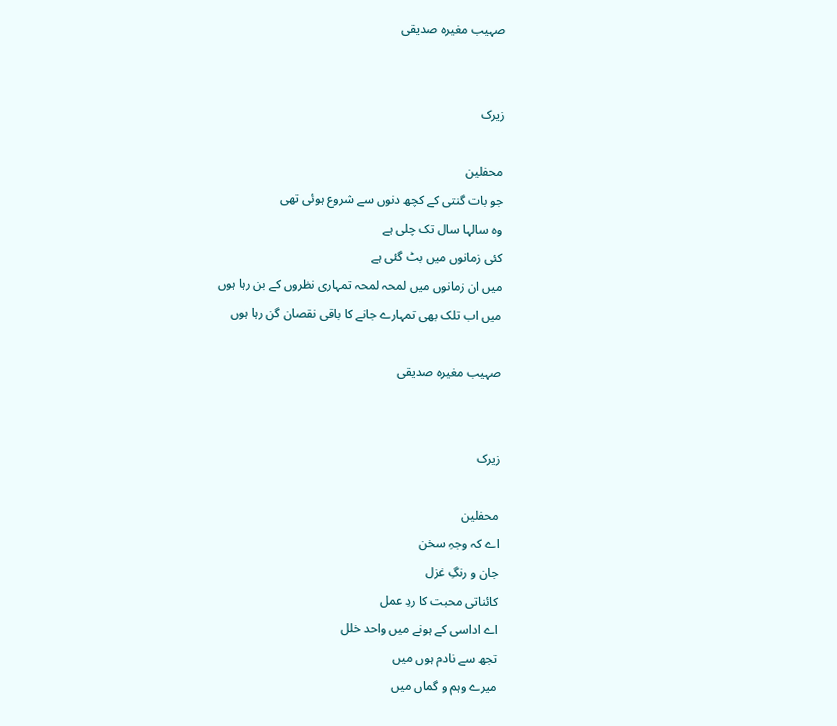صہیب مغیرہ صدیقی


زیرک

محفلین
جو بات گنتی کے کچھ دنوں سے شروع ہوئی تھی
وہ سالہا سال تک چلی ہے
کئی زمانوں میں بٹ گئی ہے
میں ان زمانوں میں لمحہ لمحہ تمہاری نظروں کے بن رہا ہوں
میں اب تلک بھی تمہارے جانے کا باقی نقصان گن رہا ہوں

صہیب مغیرہ صدیقی


زیرک

محفلین
اے کہ وجہِ سخن
جان و رنگِ غزل
کائناتی محبت کا ردِ عمل
اے اداسی کے ہونے میں واحد خلل
تجھ سے نادم ہوں میں
میرے وہم و گماں میں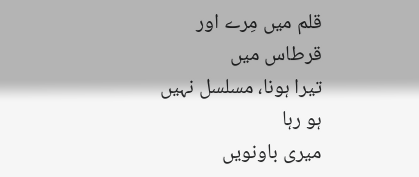قلم میں مِرے اور قرطاس میں
تیرا ہونا، مسلسل نہیں ہو رہا
میری باونویں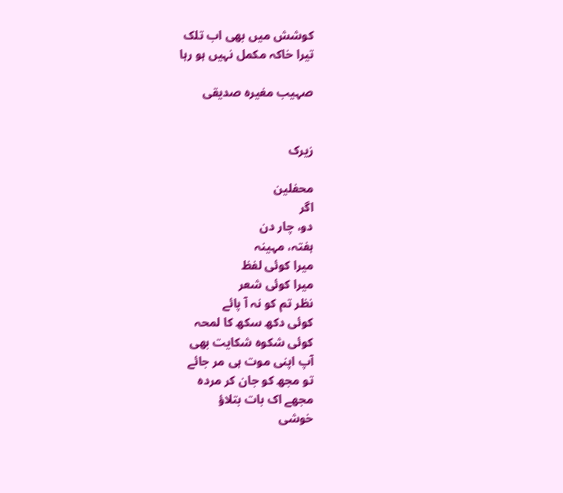کوشش میں بھی اب تلک
تیرا خاکہ مکمل نہیں ہو رہا

صہیب مغیرہ صدیقی


زیرک

محفلین
اگر
دو، چار دن
ہفتہ، مہینہ
میرا کوئی لفظ
میرا کوئی شعر
نظر تم کو نہ آ پائے
کوئی دکھ سکھ کا لمحہ
کوئی شکوہ شکایت بھی
آپ اپنی موت ہی مر جائے
تو مجھ کو جان کر مردہ
مجھے اک بات بتلاؤ
خوشی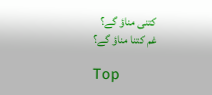کتنی مناؤ گے؟
غم کتنا مناؤ گے؟

Top